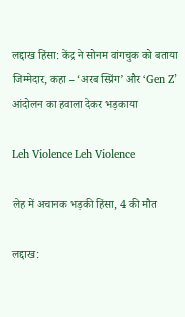लद्दाख हिंसा: केंद्र ने सोनम वांगचुक को बताया जिम्मेदार, कहा – ‘अरब स्प्रिंग’ और ‘Gen Z’ आंदोलन का हवाला देकर भड़काया

Leh Violence Leh Violence

लेह में अचानक भड़की हिंसा, 4 की मौत

लद्दाख: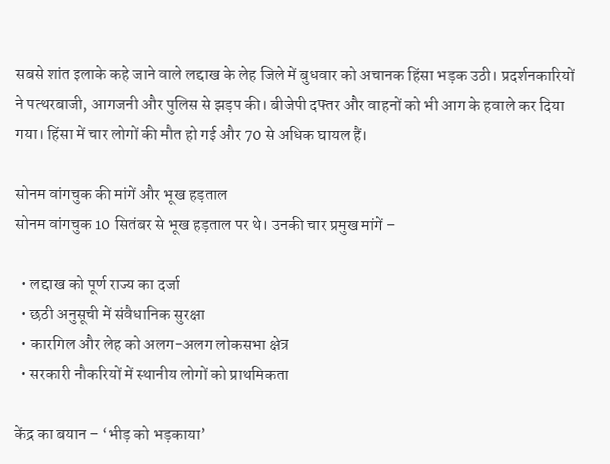सबसे शांत इलाके कहे जाने वाले लद्दाख के लेह जिले में बुधवार को अचानक हिंसा भड़क उठी। प्रदर्शनकारियों ने पत्थरबाजी, आगजनी और पुलिस से झड़प की। बीजेपी दफ्तर और वाहनों को भी आग के हवाले कर दिया गया। हिंसा में चार लोगों की मौत हो गई और 70 से अधिक घायल हैं।

सोनम वांगचुक की मांगें और भूख हड़ताल
सोनम वांगचुक 10 सितंबर से भूख हड़ताल पर थे। उनकी चार प्रमुख मांगें –

  • लद्दाख को पूर्ण राज्य का दर्जा
  • छठी अनुसूची में संवैधानिक सुरक्षा
  • कारगिल और लेह को अलग-अलग लोकसभा क्षेत्र
  • सरकारी नौकरियों में स्थानीय लोगों को प्राथमिकता

केंद्र का बयान – ‘भीड़ को भड़काया’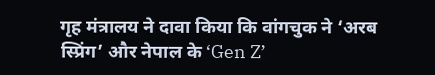गृह मंत्रालय ने दावा किया कि वांगचुक ने ‘अरब स्प्रिंग’ और नेपाल के ‘Gen Z’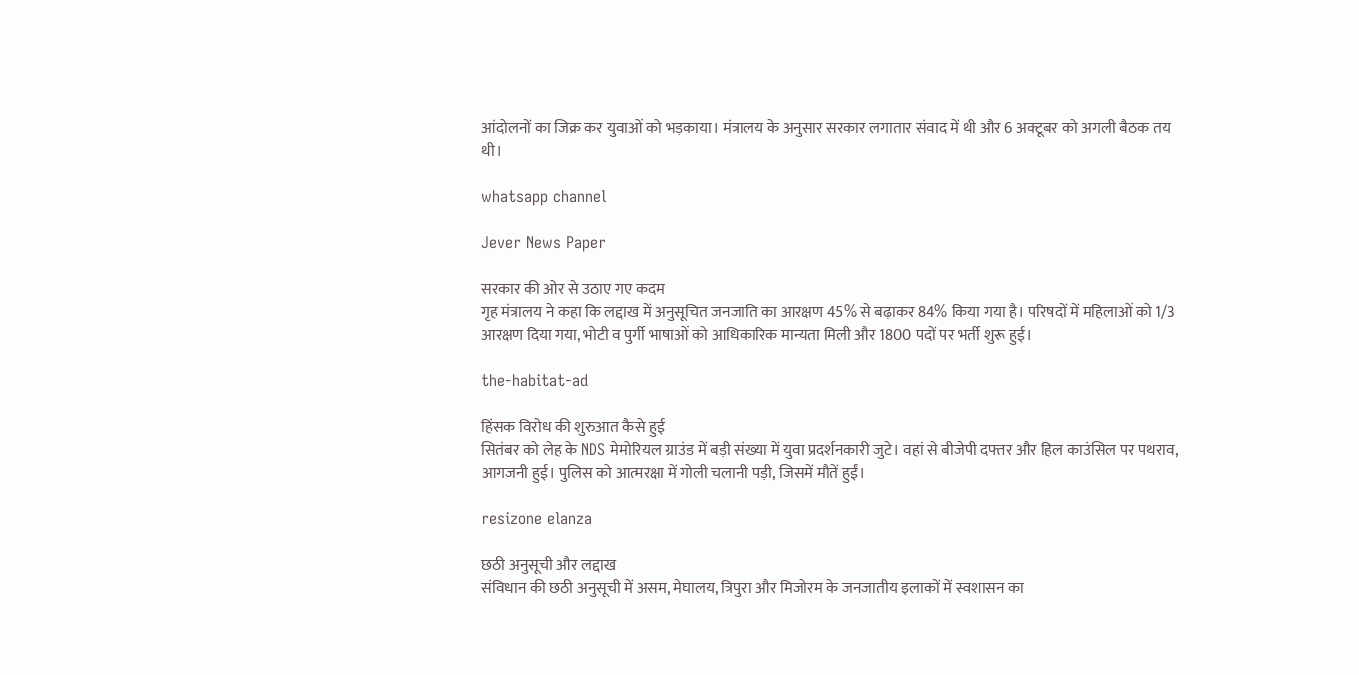आंदोलनों का जिक्र कर युवाओं को भड़काया। मंत्रालय के अनुसार सरकार लगातार संवाद में थी और 6 अक्टूबर को अगली बैठक तय थी।

whatsapp channel

Jever News Paper

सरकार की ओर से उठाए गए कदम
गृह मंत्रालय ने कहा कि लद्दाख में अनुसूचित जनजाति का आरक्षण 45% से बढ़ाकर 84% किया गया है। परिषदों में महिलाओं को 1/3 आरक्षण दिया गया, भोटी व पुर्गी भाषाओं को आधिकारिक मान्यता मिली और 1800 पदों पर भर्ती शुरू हुई।

the-habitat-ad

हिंसक विरोध की शुरुआत कैसे हुई
सितंबर को लेह के NDS मेमोरियल ग्राउंड में बड़ी संख्या में युवा प्रदर्शनकारी जुटे। वहां से बीजेपी दफ्तर और हिल काउंसिल पर पथराव, आगजनी हुई। पुलिस को आत्मरक्षा में गोली चलानी पड़ी, जिसमें मौतें हुईं।

resizone elanza

छठी अनुसूची और लद्दाख
संविधान की छठी अनुसूची में असम, मेघालय, त्रिपुरा और मिजोरम के जनजातीय इलाकों में स्वशासन का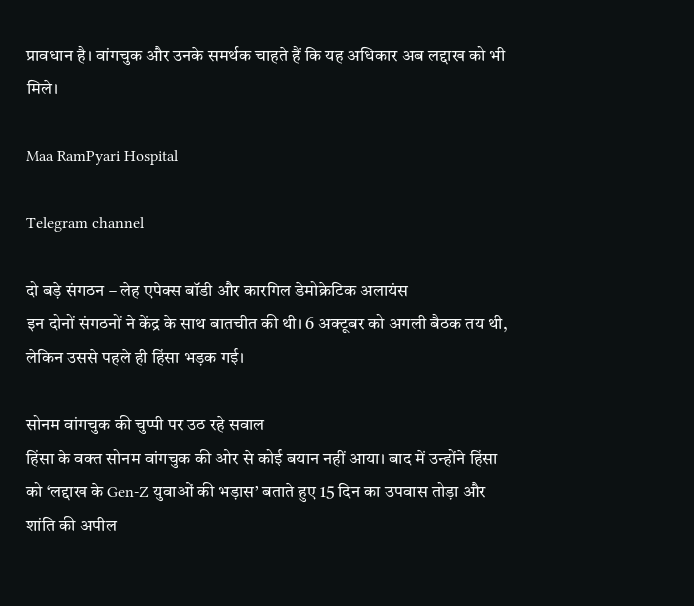प्रावधान है। वांगचुक और उनके समर्थक चाहते हैं कि यह अधिकार अब लद्दाख को भी मिले।

Maa RamPyari Hospital

Telegram channel

दो बड़े संगठन – लेह एपेक्स बॉडी और कारगिल डेमोक्रेटिक अलायंस
इन दोनों संगठनों ने केंद्र के साथ बातचीत की थी। 6 अक्टूबर को अगली बैठक तय थी, लेकिन उससे पहले ही हिंसा भड़क गई।

सोनम वांगचुक की चुप्पी पर उठ रहे सवाल
हिंसा के वक्त सोनम वांगचुक की ओर से कोई बयान नहीं आया। बाद में उन्होंने हिंसा को ‘लद्दाख के Gen-Z युवाओं की भड़ास’ बताते हुए 15 दिन का उपवास तोड़ा और शांति की अपील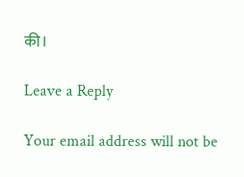की।

Leave a Reply

Your email address will not be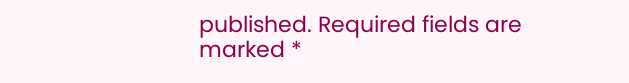published. Required fields are marked *